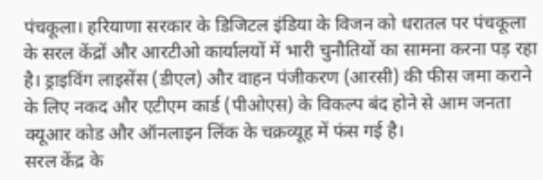पंचकूला। हरियाणा सरकार के डिजिटल इंडिया के विजन को धरातल पर पंचकूला के सरल केंद्रों और आरटीओ कार्यालयों में भारी चुनौतियों का सामना करना पड़ रहा है। ड्राइविंग लाइसेंस (डीएल) और वाहन पंजीकरण (आरसी) की फीस जमा कराने के लिए नकद और एटीएम कार्ड (पीओएस) के विकल्प बंद होने से आम जनता क्यूआर कोड और ऑनलाइन लिंक के चक्रव्यूह में फंस गई है।
सरल केंद्र के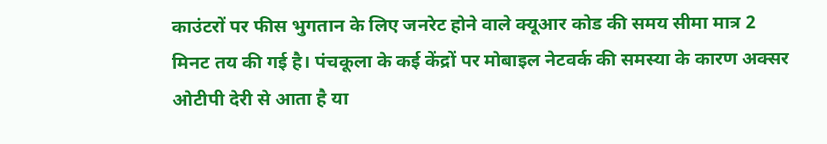काउंटरों पर फीस भुगतान के लिए जनरेट होने वाले क्यूआर कोड की समय सीमा मात्र 2 मिनट तय की गई है। पंचकूला के कई केंद्रों पर मोबाइल नेटवर्क की समस्या के कारण अक्सर ओटीपी देरी से आता है या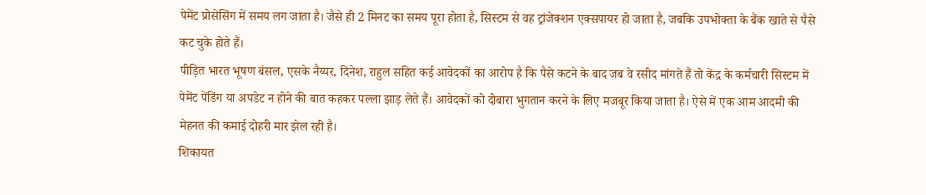पेमेंट प्रोसेसिंग में समय लग जाता है। जैसे ही 2 मिनट का समय पूरा होता है, सिस्टम से वह ट्रांजेक्शन एक्सपायर हो जाता है, जबकि उपभोक्ता के बैंक खाते से पैसे कट चुके होते हैं।
पीड़ित भारत भूषण बंसल, एसके नैय्यर, दिनेश, राहुल सहित कई आवेदकों का आरोप है कि पैसे कटने के बाद जब वे रसीद मांगते हैं तो केंद्र के कर्मचारी सिस्टम में पेमेंट पेंडिंग या अपडेट न होने की बात कहकर पल्ला झाड़ लेते हैं। आवेदकों को दोबारा भुगतान करने के लिए मजबूर किया जाता है। ऐसे में एक आम आदमी की मेहनत की कमाई दोहरी मार झेल रही है।
शिकायत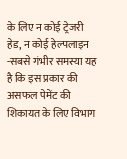के लिए न कोई ट्रेजरी हेड, न कोई हेल्पलाइन
-सबसे गंभीर समस्या यह है कि इस प्रकार की असफल पेमेंट की शिकायत के लिए विभाग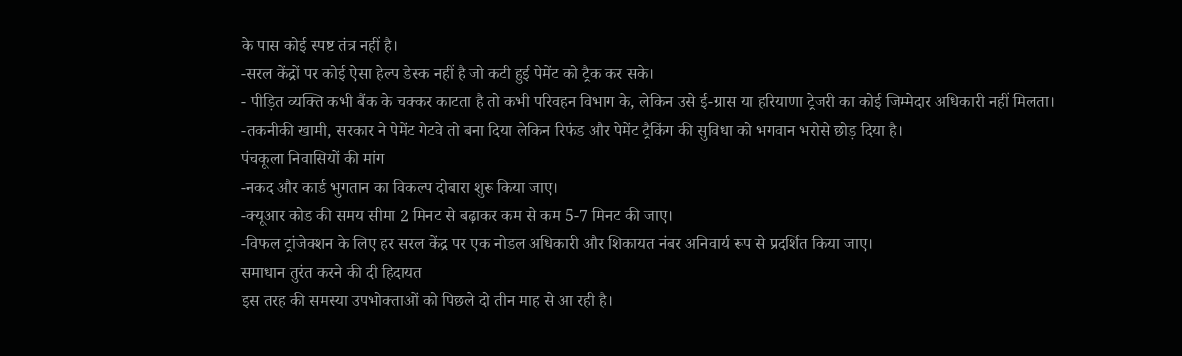के पास कोई स्पष्ट तंत्र नहीं है।
-सरल केंद्रों पर कोई ऐसा हेल्प डेस्क नहीं है जो कटी हुई पेमेंट को ट्रैक कर सके।
- पीड़ित व्यक्ति कभी बैंक के चक्कर काटता है तो कभी परिवहन विभाग के, लेकिन उसे ई-ग्रास या हरियाणा ट्रेजरी का कोई जिम्मेदार अधिकारी नहीं मिलता।
-तकनीकी खामी, सरकार ने पेमेंट गेटवे तो बना दिया लेकिन रिफंड और पेमेंट ट्रैकिंग की सुविधा को भगवान भरोसे छोड़ दिया है।
पंचकूला निवासियों की मांग
-नकद और कार्ड भुगतान का विकल्प दोबारा शुरू किया जाए।
-क्यूआर कोड की समय सीमा 2 मिनट से बढ़ाकर कम से कम 5-7 मिनट की जाए।
-विफल ट्रांजेक्शन के लिए हर सरल केंद्र पर एक नोडल अधिकारी और शिकायत नंबर अनिवार्य रूप से प्रदर्शित किया जाए।
समाधान तुरंत करने की दी हिदायत
इस तरह की समस्या उपभोक्ताओं को पिछले दो तीन माह से आ रही है।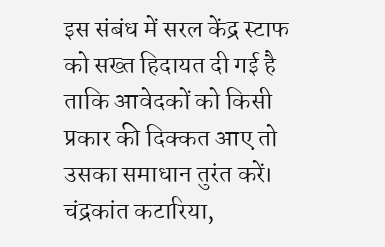इस संबंध में सरल केंद्र स्टाफ को सख्त हिदायत दी गई है ताकि आवेदकों को किसी प्रकार की दिक्कत आए तो उसका समाधान तुरंत करें। चंद्रकांत कटारिया,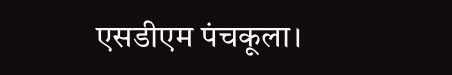एसडीएम पंचकूला।